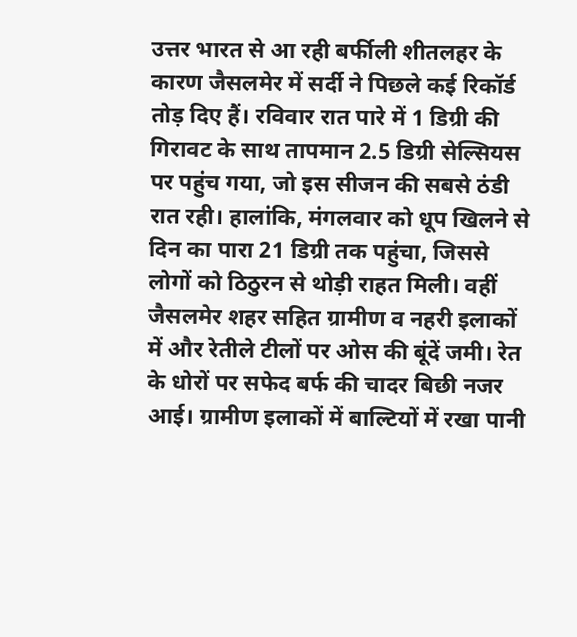उत्तर भारत से आ रही बर्फीली शीतलहर के कारण जैसलमेर में सर्दी ने पिछले कई रिकॉर्ड तोड़ दिए हैं। रविवार रात पारे में 1 डिग्री की गिरावट के साथ तापमान 2.5 डिग्री सेल्सियस पर पहुंच गया, जो इस सीजन की सबसे ठंडी रात रही। हालांकि, मंगलवार को धूप खिलने से दिन का पारा 21 डिग्री तक पहुंचा, जिससे लोगों को ठिठुरन से थोड़ी राहत मिली। वहीं जैसलमेर शहर सहित ग्रामीण व नहरी इलाकों में और रेतीले टीलों पर ओस की बूंदें जमी। रेत के धोरों पर सफेद बर्फ की चादर बिछी नजर आई। ग्रामीण इलाकों में बाल्टियों में रखा पानी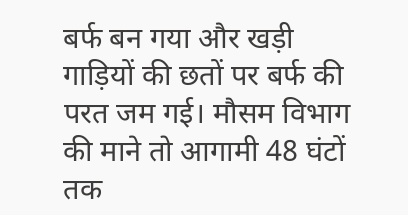बर्फ बन गया और खड़ी गाड़ियों की छतों पर बर्फ की परत जम गई। मौसम विभाग की माने तो आगामी 48 घंटों तक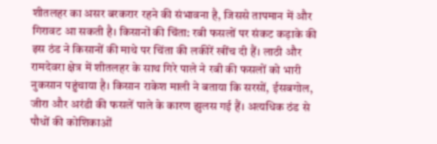शीतलहर का असर बरकरार रहने की संभावना है, जिससे तापमान में और गिरावट आ सकती है। किसानों की चिंता: रबी फसलों पर संकट कड़ाके की इस ठंड ने किसानों की माथे पर चिंता की लकीरें खींच दी हैं। लाठी और रामदेवरा क्षेत्र में शीतलहर के साथ गिरे पाले ने रबी की फसलों को भारी नुकसान पहुंचाया है। किसान राकेश माली ने बताया कि सरसों, ईसबगोल, जीरा और अरंडी की फसलें पाले के कारण झुलस गई हैं। अत्यधिक ठंड से पौधों की कोशिकाओं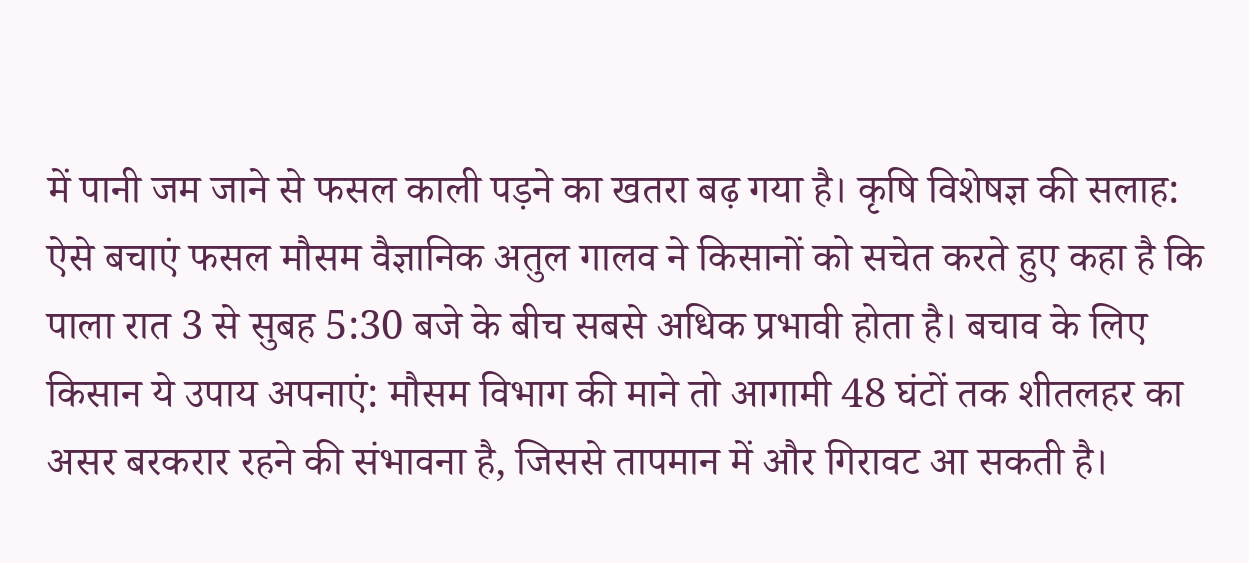में पानी जम जाने से फसल काली पड़ने का खतरा बढ़ गया है। कृषि विशेषज्ञ की सलाह: ऐसे बचाएं फसल मौसम वैज्ञानिक अतुल गालव ने किसानों को सचेत करते हुए कहा है कि पाला रात 3 से सुबह 5:30 बजे के बीच सबसे अधिक प्रभावी होता है। बचाव के लिए किसान ये उपाय अपनाएं: मौसम विभाग की माने तो आगामी 48 घंटों तक शीतलहर का असर बरकरार रहने की संभावना है, जिससे तापमान में और गिरावट आ सकती है।